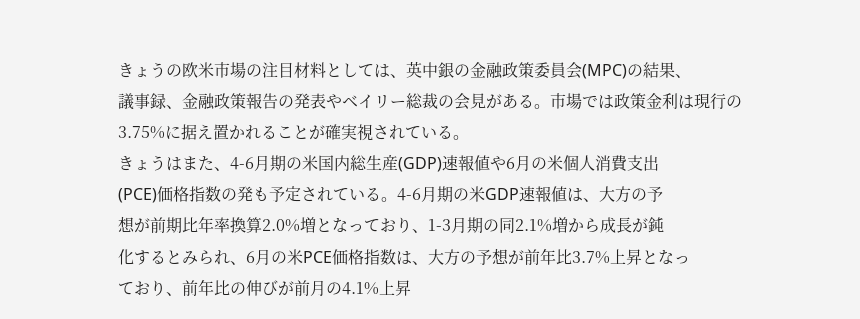きょうの欧米市場の注目材料としては、英中銀の金融政策委員会(MPC)の結果、
議事録、金融政策報告の発表やベイリー総裁の会見がある。市場では政策金利は現行の
3.75%に据え置かれることが確実視されている。
きょうはまた、4-6月期の米国内総生産(GDP)速報値や6月の米個人消費支出
(PCE)価格指数の発も予定されている。4-6月期の米GDP速報値は、大方の予
想が前期比年率換算2.0%増となっており、1-3月期の同2.1%増から成長が鈍
化するとみられ、6月の米PCE価格指数は、大方の予想が前年比3.7%上昇となっ
ており、前年比の伸びが前月の4.1%上昇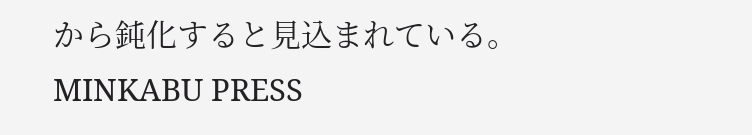から鈍化すると見込まれている。
MINKABU PRESS